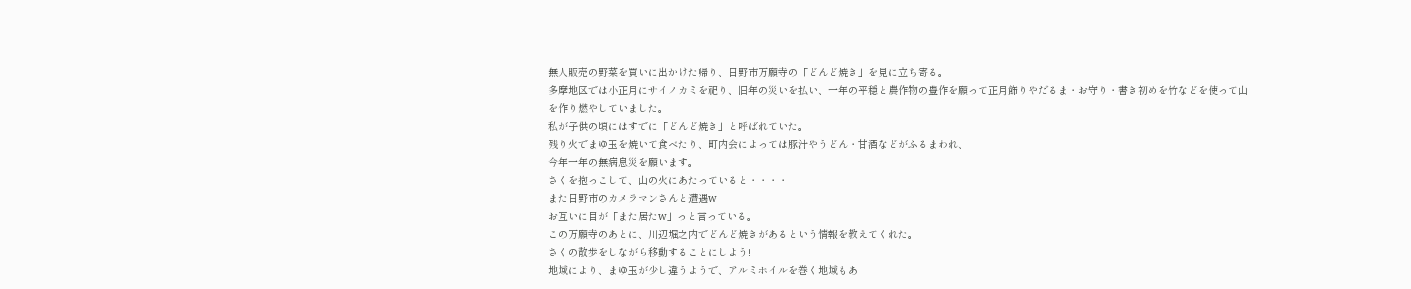無人販売の野菜を買いに出かけた帰り、日野市万願寺の「どんど焼き」を見に立ち寄る。
多摩地区では小正月にサイノカミを祀り、旧年の災いを払い、一年の平穏と農作物の豊作を願って正月飾りやだるま・お守り・書き初めを竹などを使って山を作り燃やしていました。
私が子供の頃にはすでに「どんど焼き」と呼ばれていた。
残り火でまゆ玉を焼いて食べたり、町内会によっては豚汁やうどん・甘酒などがふるまわれ、
今年一年の無病息災を願います。
さくを抱っこして、山の火にあたっていると・・・・
また日野市のカメラマンさんと遭遇w
お互いに目が「また居たw」っと言っている。
この万願寺のあとに、川辺堀之内でどんど焼きがあるという情報を教えてくれた。
さくの散歩をしながら移動することにしよう!
地域により、まゆ玉が少し違うようで、アルミホイルを巻く地域もあ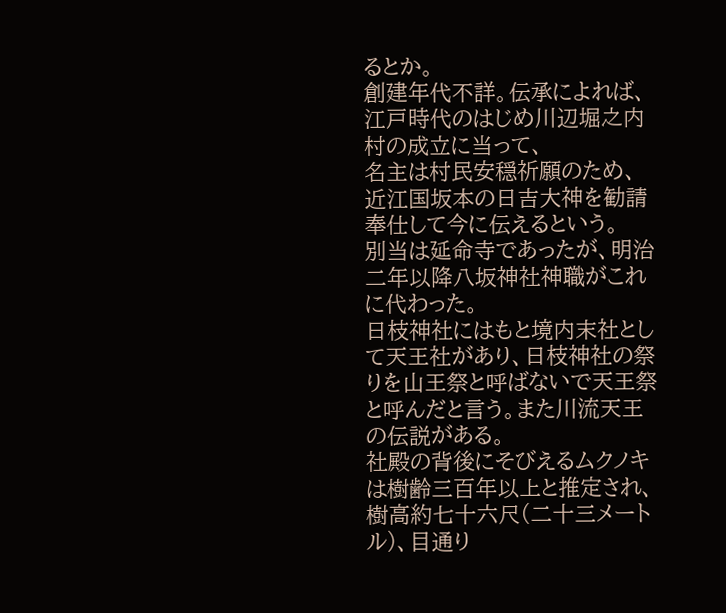るとか。
創建年代不詳。伝承によれば、江戸時代のはじめ川辺堀之内村の成立に当って、
名主は村民安穏祈願のため、近江国坂本の日吉大神を勧請奉仕して今に伝えるという。
別当は延命寺であったが、明治二年以降八坂神社神職がこれに代わった。
日枝神社にはもと境内末社として天王社があり、日枝神社の祭りを山王祭と呼ばないで天王祭と呼んだと言う。また川流天王の伝説がある。
社殿の背後にそびえるムクノキは樹齢三百年以上と推定され、樹高約七十六尺(二十三メートル)、目通り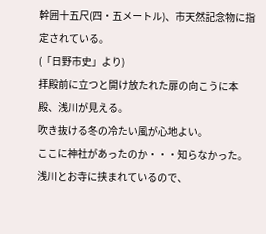幹囲十五尺(四・五メートル)、市天然記念物に指定されている。
(「日野市史」より)
拝殿前に立つと開け放たれた扉の向こうに本殿、浅川が見える。
吹き抜ける冬の冷たい風が心地よい。
ここに神社があったのか・・・知らなかった。
浅川とお寺に挟まれているので、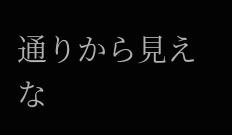通りから見えな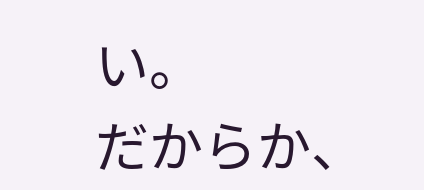い。
だからか、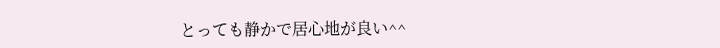とっても静かで居心地が良い^^